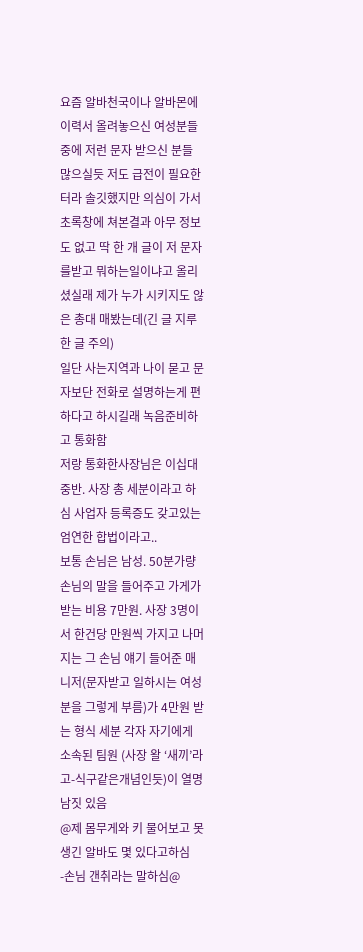요즘 알바천국이나 알바몬에 이력서 올려놓으신 여성분들중에 저런 문자 받으신 분들 많으실듯 저도 급전이 필요한터라 솔깃했지만 의심이 가서 초록창에 쳐본결과 아무 정보도 없고 딱 한 개 글이 저 문자를받고 뭐하는일이냐고 올리셨실래 제가 누가 시키지도 않은 총대 매봤는데(긴 글 지루한 글 주의)
일단 사는지역과 나이 묻고 문자보단 전화로 설명하는게 편하다고 하시길래 녹음준비하고 통화함
저랑 통화한사장님은 이십대중반. 사장 총 세분이라고 하심 사업자 등록증도 갖고있는 엄연한 합법이라고..
보통 손님은 남성. 50분가량 손님의 말을 들어주고 가게가 받는 비용 7만원. 사장 3명이서 한건당 만원씩 가지고 나머지는 그 손님 얘기 들어준 매니저(문자받고 일하시는 여성분을 그렇게 부름)가 4만원 받는 형식 세분 각자 자기에게 소속된 팀원 (사장 왈 ‘새끼’라고-식구같은개념인듯)이 열명 남짓 있음
@제 몸무게와 키 물어보고 못생긴 알바도 몇 있다고하심 -손님 갠취라는 말하심@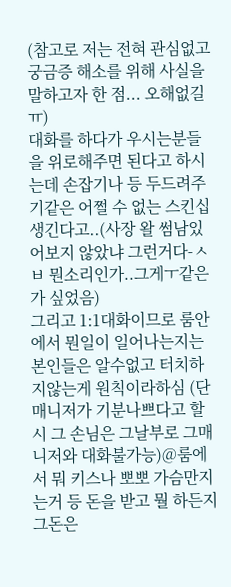(참고로 저는 전혀 관심없고 궁금증 해소를 위해 사실을 말하고자 한 점... 오해없길 ㅠ)
대화를 하다가 우시는분들을 위로해주면 된다고 하시는데 손잡기나 등 두드려주기같은 어쩔 수 없는 스킨십 생긴다고..(사장 왈 썸남있어보지 않았냐 그런거다-ㅅㅂ 뭔소리인가..그게ㅜ같은가 싶었음)
그리고 1:1대화이므로 룸안에서 뭔일이 일어나는지는 본인들은 알수없고 터치하지않는게 원칙이라하심 (단 매니저가 기분나쁘다고 할 시 그 손님은 그날부로 그매니저와 대화불가능)@룸에서 뭐 키스나 뽀뽀 가슴만지는거 등 돈을 받고 뭘 하든지 그돈은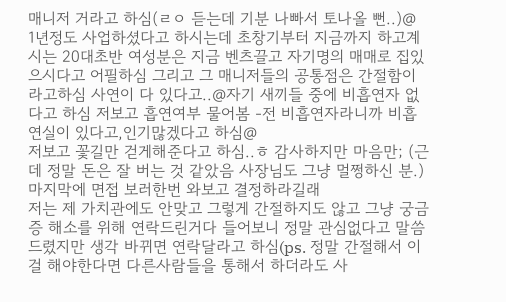매니저 거라고 하심(ㄹㅇ 듣는데 기분 나빠서 토나올 뻔..)@
1년정도 사업하셨다고 하시는데 초창기부터 지금까지 하고계시는 20대초반 여성분은 지금 벤츠끌고 자기명의 매매로 집있으시다고 어필하심 그리고 그 매니저들의 공통점은 간절함이라고하심 사연이 다 있다고..@자기 새끼들 중에 비흡연자 없다고 하심 저보고 흡연여부 물어봄 -전 비흡연자라니까 비흡연실이 있다고,인기많겠다고 하심@
저보고 꽃길만 걷게해준다고 하심..ㅎ 감사하지만 마음만; (근데 정말 돈은 잘 버는 것 같았음 사장님도 그냥 멀쩡하신 분.)
마지막에 면접 보러한번 와보고 결정하라길래
저는 제 가치관에도 안맞고 그렇게 간절하지도 않고 그냥 궁금증 해소를 위해 연락드린거다 들어보니 정말 관심없다고 말씀드렸지만 생각 바뀌면 연락달라고 하심(ps. 정말 간절해서 이걸 해야한다면 다른사람들을 통해서 하더라도 사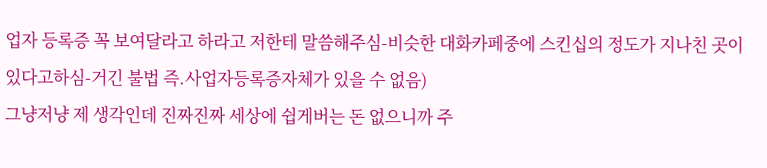업자 등록증 꼭 보여달라고 하라고 저한테 말씀해주심-비슷한 대화카페중에 스킨십의 정도가 지나친 곳이 있다고하심-거긴 불법 즉.사업자등록증자체가 있을 수 없음)
그냥저냥 제 생각인데 진짜진짜 세상에 쉽게버는 돈 없으니까 주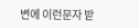변에 이런문자 받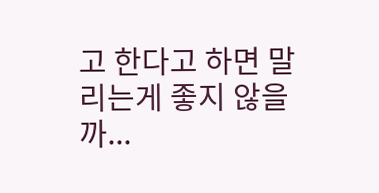고 한다고 하면 말리는게 좋지 않을까...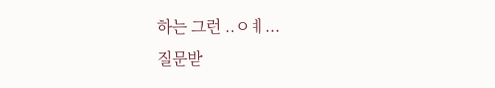하는 그런 ..ㅇㅖ...
질문받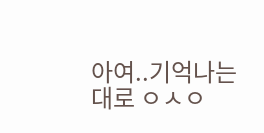아여..기억나는대로 ㅇㅅㅇ